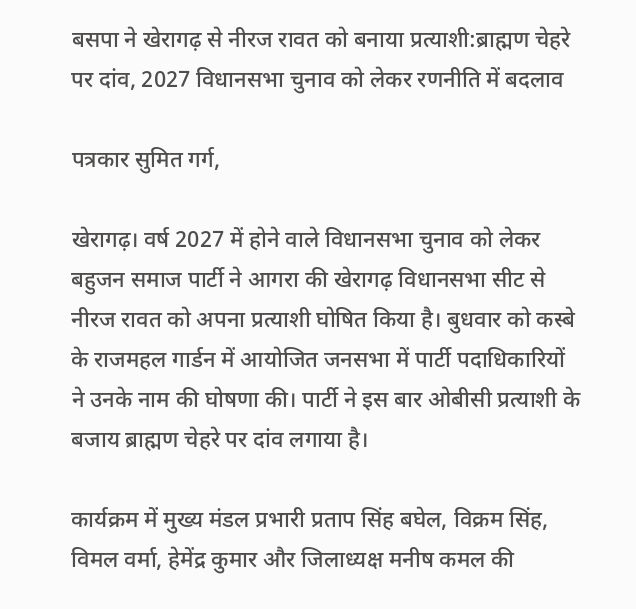बसपा ने खेरागढ़ से नीरज रावत को बनाया प्रत्याशी:ब्राह्मण चेहरे पर दांव, 2027 विधानसभा चुनाव को लेकर रणनीति में बदलाव

पत्रकार सुमित गर्ग,

खेरागढ़। वर्ष 2027 में होने वाले विधानसभा चुनाव को लेकर बहुजन समाज पार्टी ने आगरा की खेरागढ़ विधानसभा सीट से नीरज रावत को अपना प्रत्याशी घोषित किया है। बुधवार को कस्बे के राजमहल गार्डन में आयोजित जनसभा में पार्टी पदाधिकारियों ने उनके नाम की घोषणा की। पार्टी ने इस बार ओबीसी प्रत्याशी के बजाय ब्राह्मण चेहरे पर दांव लगाया है।

कार्यक्रम में मुख्य मंडल प्रभारी प्रताप सिंह बघेल, विक्रम सिंह, विमल वर्मा, हेमेंद्र कुमार और जिलाध्यक्ष मनीष कमल की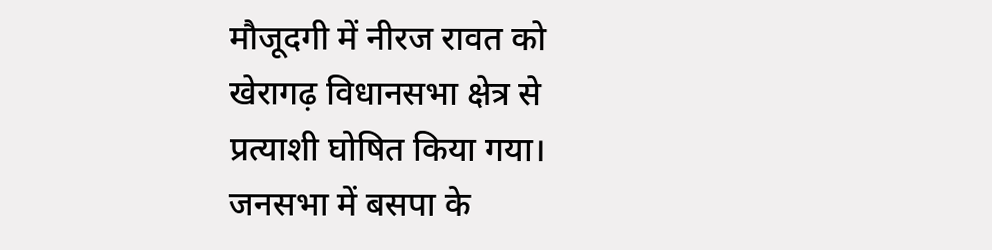मौजूदगी में नीरज रावत को खेरागढ़ विधानसभा क्षेत्र से प्रत्याशी घोषित किया गया। जनसभा में बसपा के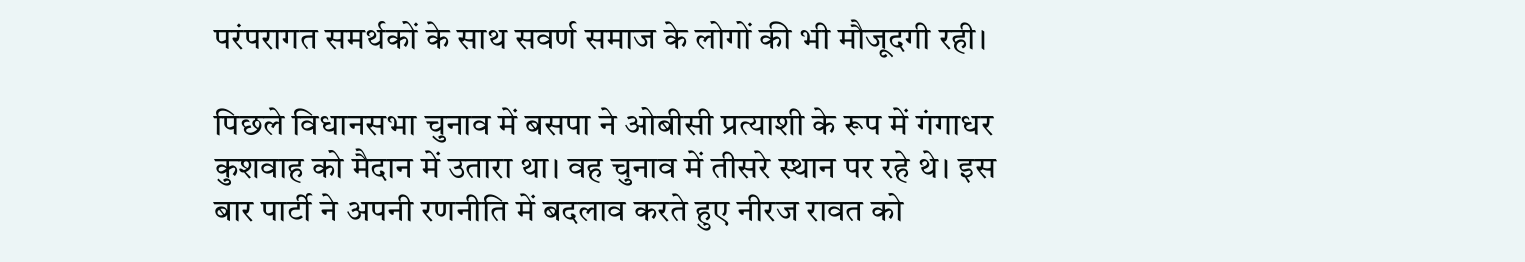परंपरागत समर्थकों के साथ सवर्ण समाज के लोगों की भी मौजूदगी रही।

पिछले विधानसभा चुनाव में बसपा ने ओबीसी प्रत्याशी के रूप में गंगाधर कुशवाह को मैदान में उतारा था। वह चुनाव में तीसरे स्थान पर रहे थे। इस बार पार्टी ने अपनी रणनीति में बदलाव करते हुए नीरज रावत को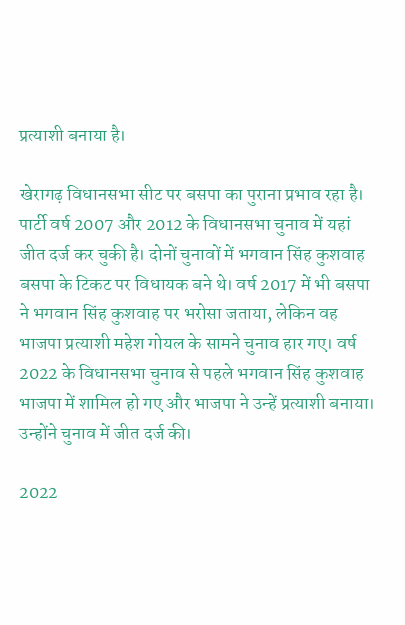प्रत्याशी बनाया है।

खेरागढ़ विधानसभा सीट पर बसपा का पुराना प्रभाव रहा है। पार्टी वर्ष 2007 और 2012 के विधानसभा चुनाव में यहां जीत दर्ज कर चुकी है। दोनों चुनावों में भगवान सिंह कुशवाह बसपा के टिकट पर विधायक बने थे। वर्ष 2017 में भी बसपा ने भगवान सिंह कुशवाह पर भरोसा जताया, लेकिन वह भाजपा प्रत्याशी महेश गोयल के सामने चुनाव हार गए। वर्ष 2022 के विधानसभा चुनाव से पहले भगवान सिंह कुशवाह भाजपा में शामिल हो गए और भाजपा ने उन्हें प्रत्याशी बनाया। उन्होंने चुनाव में जीत दर्ज की।

2022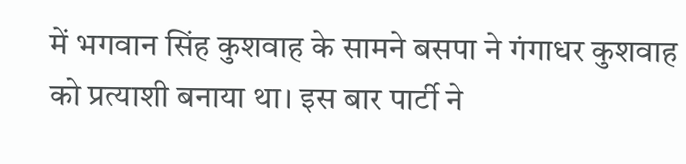में भगवान सिंह कुशवाह के सामने बसपा ने गंगाधर कुशवाह को प्रत्याशी बनाया था। इस बार पार्टी ने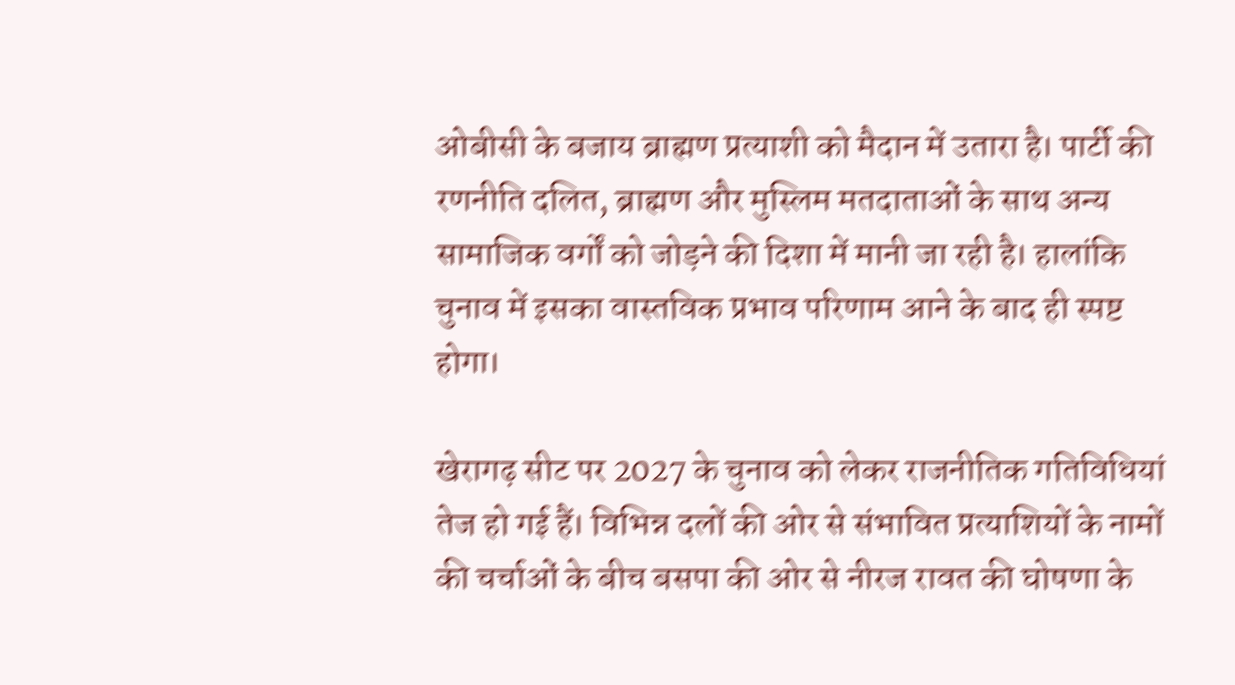ओबीसी के बजाय ब्राह्मण प्रत्याशी को मैदान में उतारा है। पार्टी की रणनीति दलित, ब्राह्मण और मुस्लिम मतदाताओं के साथ अन्य सामाजिक वर्गों को जोड़ने की दिशा में मानी जा रही है। हालांकि चुनाव में इसका वास्तविक प्रभाव परिणाम आने के बाद ही स्पष्ट होगा।

खेरागढ़ सीट पर 2027 के चुनाव को लेकर राजनीतिक गतिविधियां तेज हो गई हैं। विभिन्न दलों की ओर से संभावित प्रत्याशियों के नामों की चर्चाओं के बीच बसपा की ओर से नीरज रावत की घोषणा के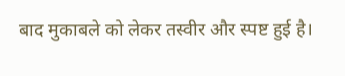बाद मुकाबले को लेकर तस्वीर और स्पष्ट हुई है।